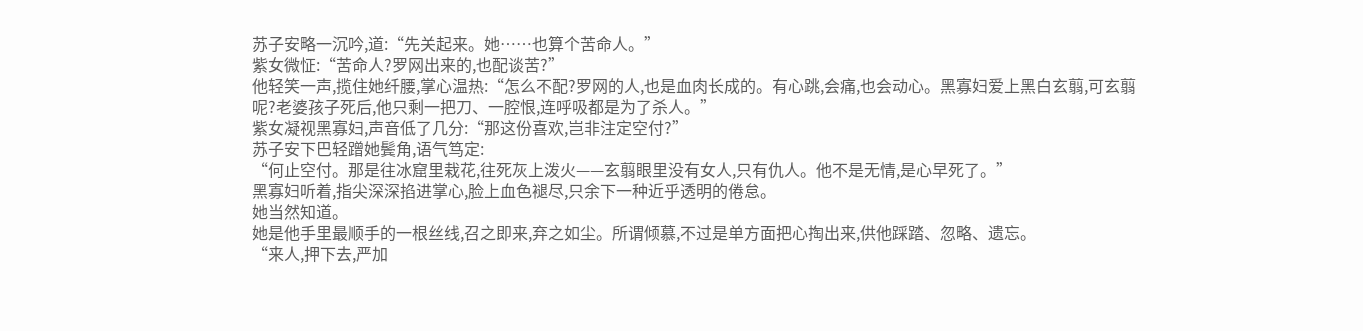苏子安略一沉吟,道:“先关起来。她……也算个苦命人。”
紫女微怔:“苦命人?罗网出来的,也配谈苦?”
他轻笑一声,揽住她纤腰,掌心温热:“怎么不配?罗网的人,也是血肉长成的。有心跳,会痛,也会动心。黑寡妇爱上黑白玄翦,可玄翦呢?老婆孩子死后,他只剩一把刀、一腔恨,连呼吸都是为了杀人。”
紫女凝视黑寡妇,声音低了几分:“那这份喜欢,岂非注定空付?”
苏子安下巴轻蹭她鬓角,语气笃定:
“何止空付。那是往冰窟里栽花,往死灰上泼火——玄翦眼里没有女人,只有仇人。他不是无情,是心早死了。”
黑寡妇听着,指尖深深掐进掌心,脸上血色褪尽,只余下一种近乎透明的倦怠。
她当然知道。
她是他手里最顺手的一根丝线,召之即来,弃之如尘。所谓倾慕,不过是单方面把心掏出来,供他踩踏、忽略、遗忘。
“来人,押下去,严加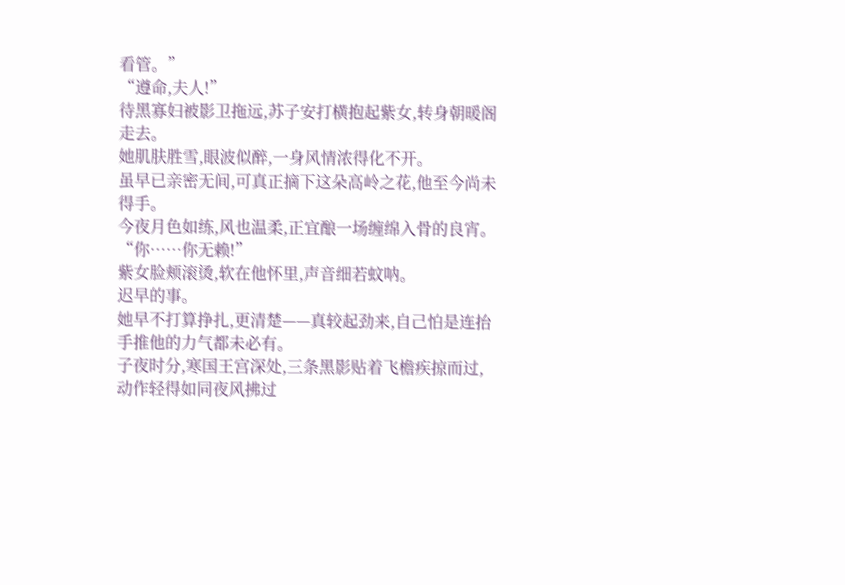看管。”
“遵命,夫人!”
待黑寡妇被影卫拖远,苏子安打横抱起紫女,转身朝暖阁走去。
她肌肤胜雪,眼波似醉,一身风情浓得化不开。
虽早已亲密无间,可真正摘下这朵高岭之花,他至今尚未得手。
今夜月色如练,风也温柔,正宜酿一场缠绵入骨的良宵。
“你……你无赖!”
紫女脸颊滚烫,软在他怀里,声音细若蚊呐。
迟早的事。
她早不打算挣扎,更清楚——真较起劲来,自己怕是连抬手推他的力气都未必有。
子夜时分,寒国王宫深处,三条黑影贴着飞檐疾掠而过,动作轻得如同夜风拂过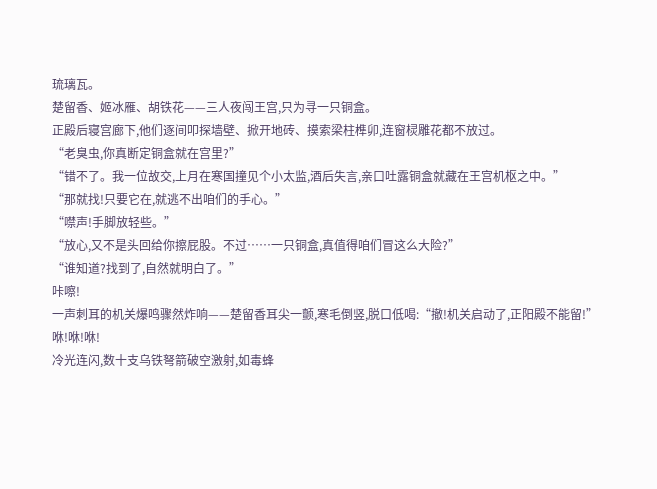琉璃瓦。
楚留香、姬冰雁、胡铁花——三人夜闯王宫,只为寻一只铜盒。
正殿后寝宫廊下,他们逐间叩探墙壁、掀开地砖、摸索梁柱榫卯,连窗棂雕花都不放过。
“老臭虫,你真断定铜盒就在宫里?”
“错不了。我一位故交,上月在寒国撞见个小太监,酒后失言,亲口吐露铜盒就藏在王宫机枢之中。”
“那就找!只要它在,就逃不出咱们的手心。”
“噤声!手脚放轻些。”
“放心,又不是头回给你擦屁股。不过……一只铜盒,真值得咱们冒这么大险?”
“谁知道?找到了,自然就明白了。”
咔嚓!
一声刺耳的机关爆鸣骤然炸响——楚留香耳尖一颤,寒毛倒竖,脱口低喝:“撤!机关启动了,正阳殿不能留!”
咻!咻!咻!
冷光连闪,数十支乌铁弩箭破空激射,如毒蜂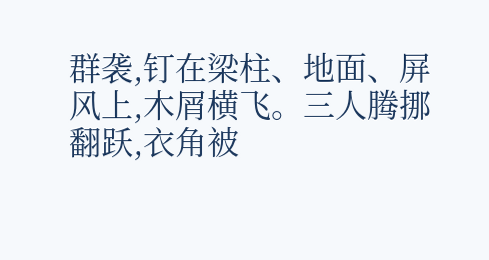群袭,钉在梁柱、地面、屏风上,木屑横飞。三人腾挪翻跃,衣角被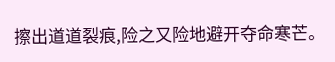擦出道道裂痕,险之又险地避开夺命寒芒。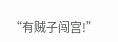“有贼子闯宫!”